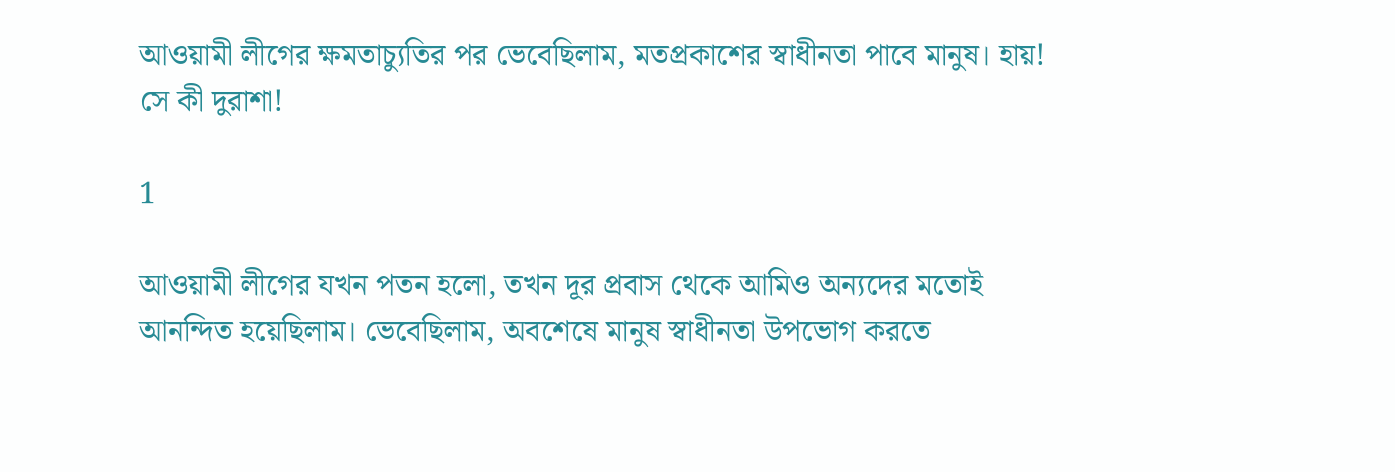আওয়ামী লীগের ক্ষমতাচ্যুতির পর ভেবেছিলাম, মতপ্রকাশের স্বাধীনতা পাবে মানুষ। হায়! সে কী দুরাশা!

1

আওয়ামী লীগের যখন পতন হলো, তখন দূর প্রবাস থেকে আমিও অন্যদের মতোই আনন্দিত হয়েছিলাম। ভেবেছিলাম, অবশেষে মানুষ স্বাধীনতা উপভোগ করতে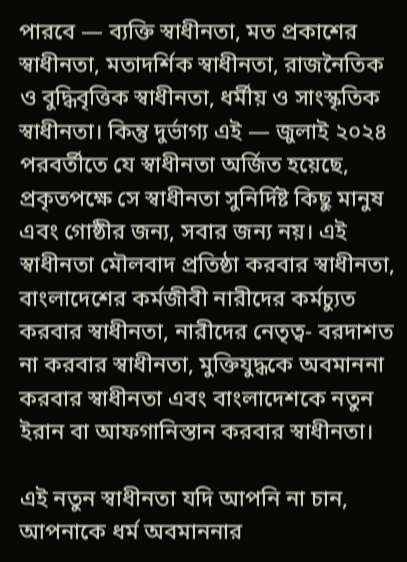পারবে — ব্যক্তি স্বাধীনতা, মত প্রকাশের স্বাধীনতা, মতাদর্শিক স্বাধীনতা, রাজনৈতিক ও বুদ্ধিবৃত্তিক স্বাধীনতা, ধর্মীয় ও সাংস্কৃতিক স্বাধীনতা। কিন্তু দুর্ভাগ্য এই — জুলাই ২০২৪ পরবর্তীতে যে স্বাধীনতা অর্জিত হয়েছে, প্রকৃতপক্ষে সে স্বাধীনতা সুনির্দিষ্ট কিছু মানুষ এবং গোষ্ঠীর জন্য, সবার জন্য নয়। এই স্বাধীনতা মৌলবাদ প্রতিষ্ঠা করবার স্বাধীনতা, বাংলাদেশের কর্মজীবী নারীদের কর্মচ্যুত করবার স্বাধীনতা, নারীদের নেতৃত্ব- বরদাশত না করবার স্বাধীনতা, মুক্তিযুদ্ধকে অবমাননা করবার স্বাধীনতা এবং বাংলাদেশকে নতুন ইরান বা আফগানিস্তান করবার স্বাধীনতা।

এই নতুন স্বাধীনতা যদি আপনি না চান, আপনাকে ধর্ম অবমাননার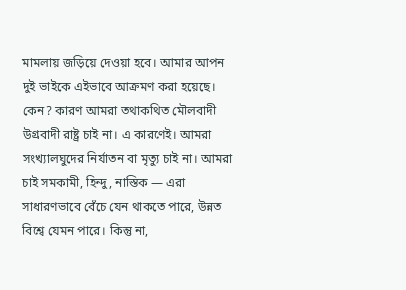মামলায় জড়িয়ে দেওয়া হবে। আমার আপন দুই ভাইকে এইভাবে আক্রমণ করা হয়েছে। কেন? কারণ আমরা তথাকথিত মৌলবাদী উগ্রবাদী রাষ্ট্র চাই না। এ কারণেই। আমরা সংখ্যালঘুদের নির্যাতন বা মৃত্যু চাই না। আমরা চাই সমকামী, হিন্দু, নাস্তিক — এরা সাধারণভাবে বেঁচে যেন থাকতে পারে, উন্নত বিশ্বে যেমন পারে। কিন্তু না,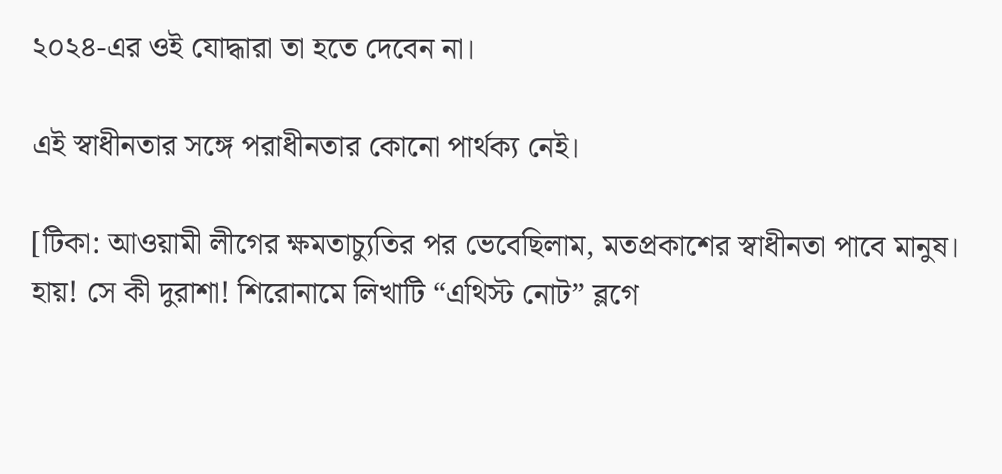২০২৪-এর ওই যোদ্ধারা তা হতে দেবেন না।

এই স্বাধীনতার সঙ্গে পরাধীনতার কোনো পার্থক্য নেই।

[টিকা: আওয়ামী লীগের ক্ষমতাচ্যুতির পর ভেবেছিলাম, মতপ্রকাশের স্বাধীনতা পাবে মানুষ। হায়! সে কী দুরাশা! শিরোনামে লিখাটি “এথিস্ট নোট” ব্লগে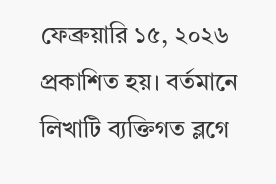ফেব্রুয়ারি ১৫, ২০২৬ প্রকাশিত হয়। বর্তমানে লিখাটি ব্যক্তিগত ব্লগে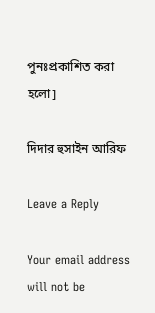পুনঃপ্রকাশিত করা হলো]

দিদার হুসাইন আরিফ

Leave a Reply

Your email address will not be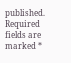published. Required fields are marked *